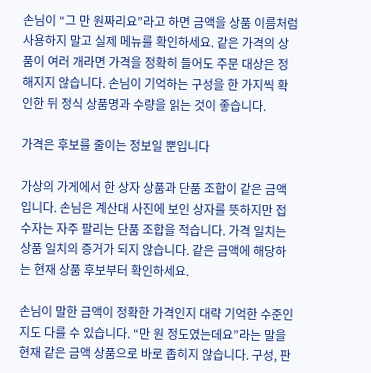손님이 “그 만 원짜리요”라고 하면 금액을 상품 이름처럼 사용하지 말고 실제 메뉴를 확인하세요. 같은 가격의 상품이 여러 개라면 가격을 정확히 들어도 주문 대상은 정해지지 않습니다. 손님이 기억하는 구성을 한 가지씩 확인한 뒤 정식 상품명과 수량을 읽는 것이 좋습니다.

가격은 후보를 줄이는 정보일 뿐입니다

가상의 가게에서 한 상자 상품과 단품 조합이 같은 금액입니다. 손님은 계산대 사진에 보인 상자를 뜻하지만 접수자는 자주 팔리는 단품 조합을 적습니다. 가격 일치는 상품 일치의 증거가 되지 않습니다. 같은 금액에 해당하는 현재 상품 후보부터 확인하세요.

손님이 말한 금액이 정확한 가격인지 대략 기억한 수준인지도 다를 수 있습니다. “만 원 정도였는데요”라는 말을 현재 같은 금액 상품으로 바로 좁히지 않습니다. 구성, 판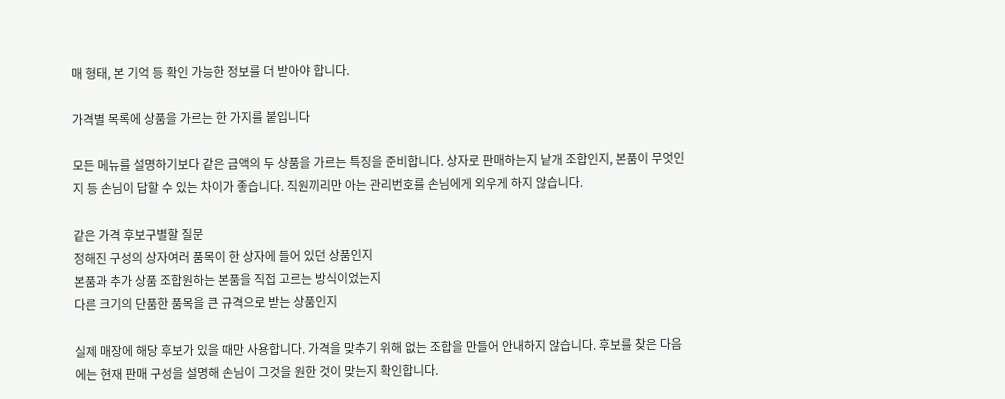매 형태, 본 기억 등 확인 가능한 정보를 더 받아야 합니다.

가격별 목록에 상품을 가르는 한 가지를 붙입니다

모든 메뉴를 설명하기보다 같은 금액의 두 상품을 가르는 특징을 준비합니다. 상자로 판매하는지 낱개 조합인지, 본품이 무엇인지 등 손님이 답할 수 있는 차이가 좋습니다. 직원끼리만 아는 관리번호를 손님에게 외우게 하지 않습니다.

같은 가격 후보구별할 질문
정해진 구성의 상자여러 품목이 한 상자에 들어 있던 상품인지
본품과 추가 상품 조합원하는 본품을 직접 고르는 방식이었는지
다른 크기의 단품한 품목을 큰 규격으로 받는 상품인지

실제 매장에 해당 후보가 있을 때만 사용합니다. 가격을 맞추기 위해 없는 조합을 만들어 안내하지 않습니다. 후보를 찾은 다음에는 현재 판매 구성을 설명해 손님이 그것을 원한 것이 맞는지 확인합니다.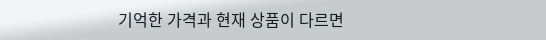기억한 가격과 현재 상품이 다르면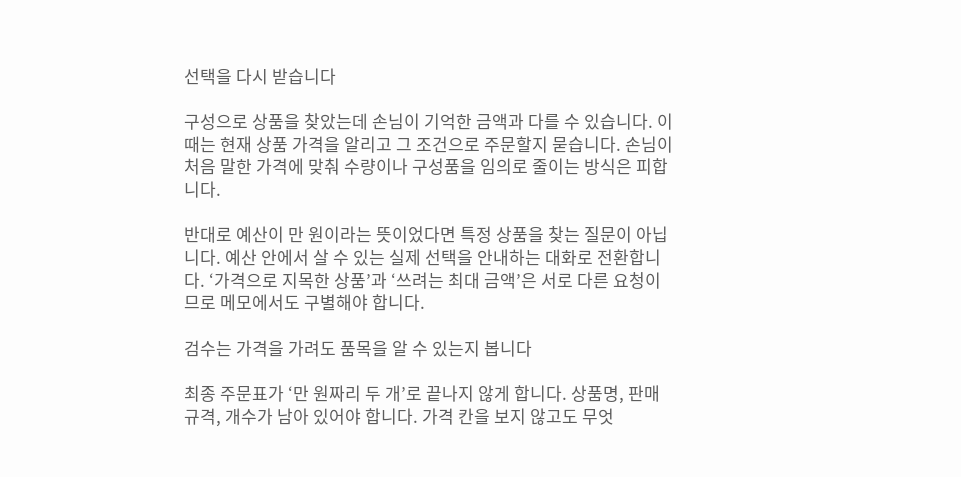선택을 다시 받습니다

구성으로 상품을 찾았는데 손님이 기억한 금액과 다를 수 있습니다. 이때는 현재 상품 가격을 알리고 그 조건으로 주문할지 묻습니다. 손님이 처음 말한 가격에 맞춰 수량이나 구성품을 임의로 줄이는 방식은 피합니다.

반대로 예산이 만 원이라는 뜻이었다면 특정 상품을 찾는 질문이 아닙니다. 예산 안에서 살 수 있는 실제 선택을 안내하는 대화로 전환합니다. ‘가격으로 지목한 상품’과 ‘쓰려는 최대 금액’은 서로 다른 요청이므로 메모에서도 구별해야 합니다.

검수는 가격을 가려도 품목을 알 수 있는지 봅니다

최종 주문표가 ‘만 원짜리 두 개’로 끝나지 않게 합니다. 상품명, 판매 규격, 개수가 남아 있어야 합니다. 가격 칸을 보지 않고도 무엇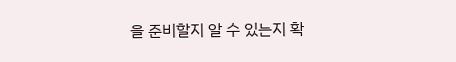을 준비할지 알 수 있는지 확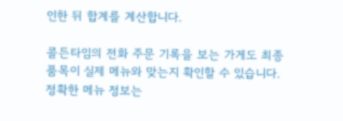인한 뒤 합계를 계산합니다.

콜든타임의 전화 주문 기록을 보는 가게도 최종 품목이 실제 메뉴와 맞는지 확인할 수 있습니다. 정확한 메뉴 정보는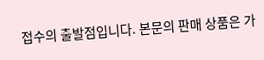접수의 출발점입니다. 본문의 판매 상품은 가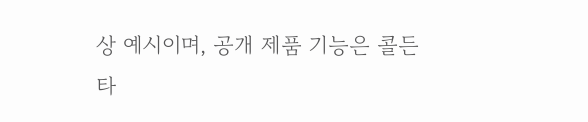상 예시이며, 공개 제품 기능은 콜든타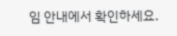임 안내에서 확인하세요.